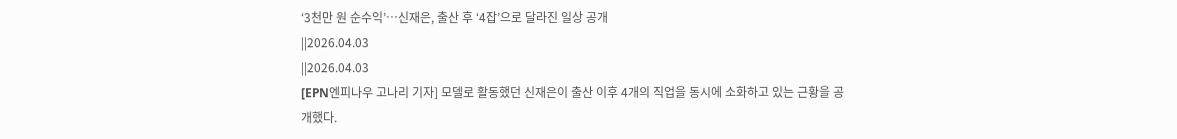‘3천만 원 순수익’…신재은, 출산 후 ‘4잡’으로 달라진 일상 공개
||2026.04.03
||2026.04.03
[EPN엔피나우 고나리 기자] 모델로 활동했던 신재은이 출산 이후 4개의 직업을 동시에 소화하고 있는 근황을 공개했다.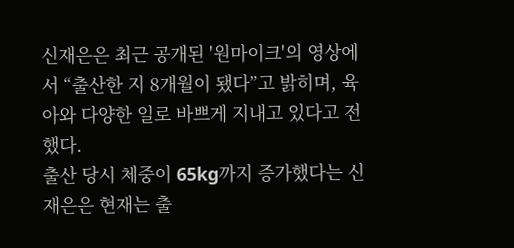신재은은 최근 공개된 '원마이크'의 영상에서 “출산한 지 8개월이 됐다”고 밝히며, 육아와 다양한 일로 바쁘게 지내고 있다고 전했다.
출산 당시 체중이 65kg까지 증가했다는 신재은은 현재는 출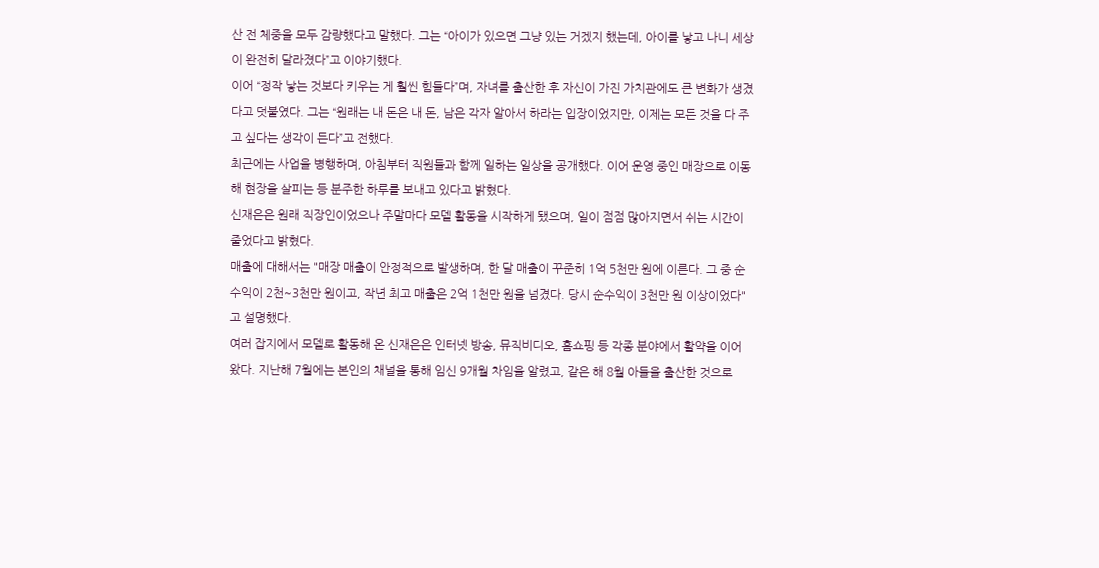산 전 체중을 모두 감량했다고 말했다. 그는 “아이가 있으면 그냥 있는 거겠지 했는데, 아이를 낳고 나니 세상이 완전히 달라졌다”고 이야기했다.
이어 “정작 낳는 것보다 키우는 게 훨씬 힘들다”며, 자녀를 출산한 후 자신이 가진 가치관에도 큰 변화가 생겼다고 덧붙였다. 그는 “원래는 내 돈은 내 돈, 남은 각자 알아서 하라는 입장이었지만, 이제는 모든 것을 다 주고 싶다는 생각이 든다”고 전했다.
최근에는 사업을 병행하며, 아침부터 직원들과 함께 일하는 일상을 공개했다. 이어 운영 중인 매장으로 이동해 현장을 살피는 등 분주한 하루를 보내고 있다고 밝혔다.
신재은은 원래 직장인이었으나 주말마다 모델 활동을 시작하게 됐으며, 일이 점점 많아지면서 쉬는 시간이 줄었다고 밝혔다.
매출에 대해서는 "매장 매출이 안정적으로 발생하며, 한 달 매출이 꾸준히 1억 5천만 원에 이른다. 그 중 순수익이 2천~3천만 원이고, 작년 최고 매출은 2억 1천만 원을 넘겼다. 당시 순수익이 3천만 원 이상이었다"고 설명했다.
여러 잡지에서 모델로 활동해 온 신재은은 인터넷 방송, 뮤직비디오, 홈쇼핑 등 각종 분야에서 활약을 이어왔다. 지난해 7월에는 본인의 채널을 통해 임신 9개월 차임을 알렸고, 같은 해 8월 아들을 출산한 것으로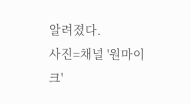알려졌다.
사진=채널 '원마이크'